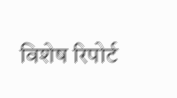विशेष रिपोर्ट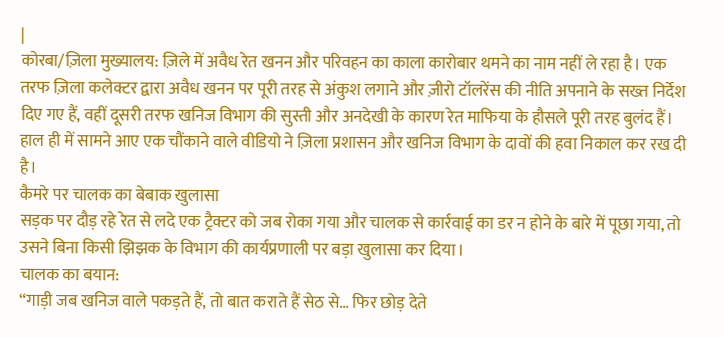|
कोरबा/ज़िला मुख्यालय: ज़िले में अवैध रेत खनन और परिवहन का काला कारोबार थमने का नाम नहीं ले रहा है। एक तरफ ज़िला कलेक्टर द्वारा अवैध खनन पर पूरी तरह से अंकुश लगाने और ज़ीरो टॉलरेंस की नीति अपनाने के सख्त निर्देश दिए गए हैं, वहीं दूसरी तरफ खनिज विभाग की सुस्ती और अनदेखी के कारण रेत माफिया के हौसले पूरी तरह बुलंद हैं।
हाल ही में सामने आए एक चौंकाने वाले वीडियो ने ज़िला प्रशासन और खनिज विभाग के दावों की हवा निकाल कर रख दी है।
कैमरे पर चालक का बेबाक खुलासा
सड़क पर दौड़ रहे रेत से लदे एक ट्रैक्टर को जब रोका गया और चालक से कार्रवाई का डर न होने के बारे में पूछा गया, तो उसने बिना किसी झिझक के विभाग की कार्यप्रणाली पर बड़ा खुलासा कर दिया।
चालक का बयान:
“गाड़ी जब खनिज वाले पकड़ते हैं, तो बात कराते हैं सेठ से… फिर छोड़ देते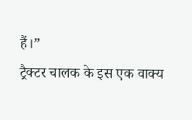हैं।”
ट्रैक्टर चालक के इस एक वाक्य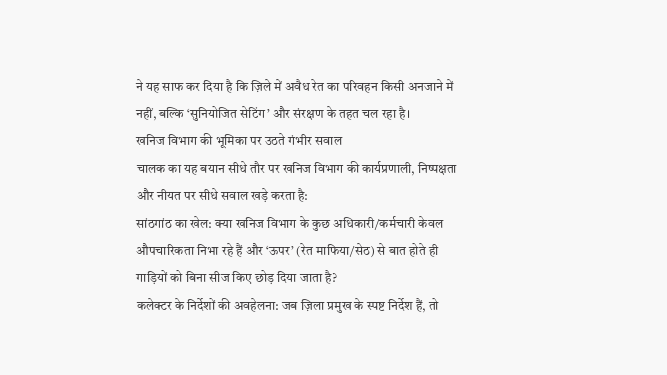ने यह साफ कर दिया है कि ज़िले में अवैध रेत का परिवहन किसी अनजाने में नहीं, बल्कि ‘सुनियोजित सेटिंग’ और संरक्षण के तहत चल रहा है।
खनिज विभाग की भूमिका पर उठते गंभीर सवाल
चालक का यह बयान सीधे तौर पर खनिज विभाग की कार्यप्रणाली, निष्पक्षता और नीयत पर सीधे सवाल खड़े करता है:
सांठगांठ का खेल: क्या खनिज विभाग के कुछ अधिकारी/कर्मचारी केवल औपचारिकता निभा रहे हैं और ‘ऊपर’ (रेत माफिया/सेठ) से बात होते ही गाड़ियों को बिना सीज किए छोड़ दिया जाता है?
कलेक्टर के निर्देशों की अवहेलना: जब ज़िला प्रमुख के स्पष्ट निर्देश हैं, तो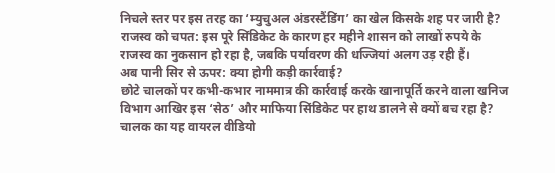निचले स्तर पर इस तरह का ‘म्युचुअल अंडरस्टैंडिंग’ का खेल किसके शह पर जारी है?
राजस्व को चपत: इस पूरे सिंडिकेट के कारण हर महीने शासन को लाखों रुपये के राजस्व का नुकसान हो रहा है, जबकि पर्यावरण की धज्जियां अलग उड़ रही हैं।
अब पानी सिर से ऊपर: क्या होगी कड़ी कार्रवाई?
छोटे चालकों पर कभी-कभार नाममात्र की कार्रवाई करके खानापूर्ति करने वाला खनिज विभाग आखिर इस ‘सेठ’ और माफिया सिंडिकेट पर हाथ डालने से क्यों बच रहा है?
चालक का यह वायरल वीडियो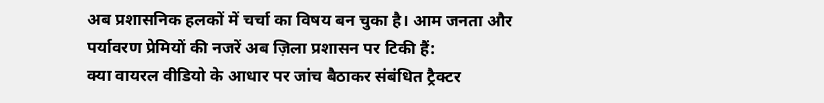अब प्रशासनिक हलकों में चर्चा का विषय बन चुका है। आम जनता और पर्यावरण प्रेमियों की नजरें अब ज़िला प्रशासन पर टिकी हैं:
क्या वायरल वीडियो के आधार पर जांच बैठाकर संबंधित ट्रैक्टर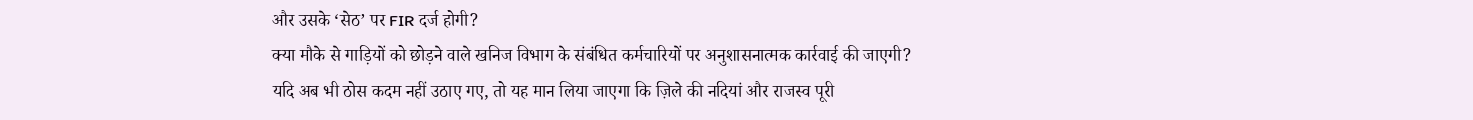और उसके ‘सेठ’ पर FIR दर्ज होगी?
क्या मौके से गाड़ियों को छोड़ने वाले खनिज विभाग के संबंधित कर्मचारियों पर अनुशासनात्मक कार्रवाई की जाएगी?
यदि अब भी ठोस कदम नहीं उठाए गए, तो यह मान लिया जाएगा कि ज़िले की नदियां और राजस्व पूरी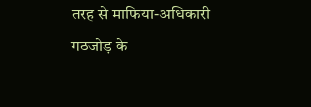तरह से माफिया-अधिकारी गठजोड़ के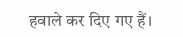हवाले कर दिए गए हैं।